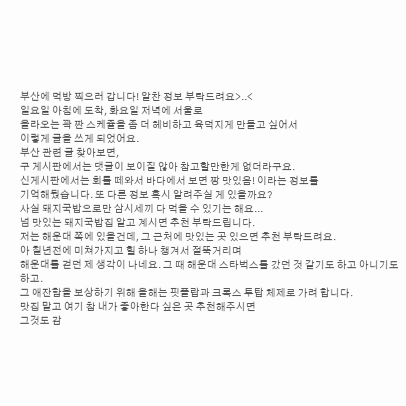부산에 먹방 찍으러 갑니다! 알찬 정보 부탁드려요>..<
일요일 아침에 도착, 화요일 저녁에 서울로
올라오는 꽉 짠 스케쥴을 좀 더 헤비하고 육덕지게 만들고 싶어서
이렇게 글을 쓰게 되었어요.
부산 관련 글 찾아보면,
구 게시판에서는 댓글이 보이질 않아 참고할만한게 없더라구요.
신게시판에서는 회를 떼와서 바다에서 보면 짱 맛있음! 이라는 정보를
기억해뒀습니다. 또 다른 정보 혹시 알려주실 게 있을까요?
사실 돼지국밥으로만 삼시세끼 다 먹을 수 있기는 해요...
넘 맛있는 돼지국밥집 알고 계시면 추천 부탁드립니다.
저는 해운대 쪽에 있을건데, 그 근처에 맛있는 곳 있으면 추천 부탁드려요.
아 칠년전에 미쳐가지고 힐 하나 챙겨서 절뚝거리며
해운대를 걷던 제 생각이 나네요. 그 때 해운대 스타벅스를 갔던 것 같기도 하고 아니기도 하고.
그 애잔함을 보상하기 위해 올해는 핏플랍과 크록스 투탑 체제로 가려 합니다.
맛집 말고 여기 참 내가 좋아한다 싶은 곳 추천해주시면
그것도 감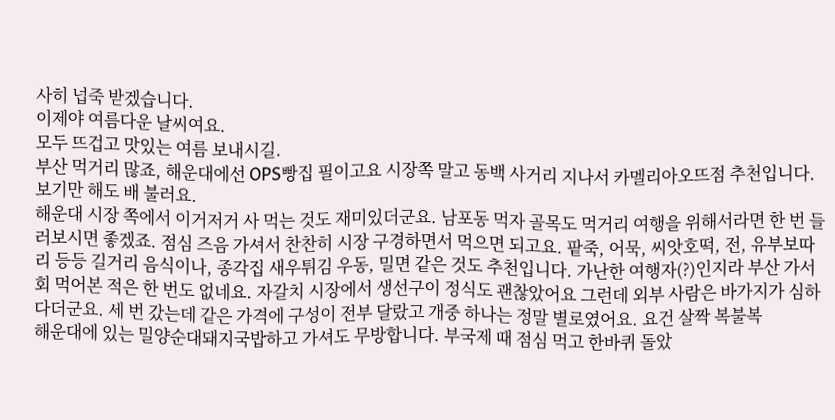사히 넙죽 받겠습니다.
이제야 여름다운 날씨여요.
모두 뜨겁고 맛있는 여름 보내시길.
부산 먹거리 많죠, 해운대에선 OPS빵집 필이고요 시장쪽 말고 동백 사거리 지나서 카멜리아오뜨점 추천입니다. 보기만 해도 배 불러요.
해운대 시장 쪽에서 이거저거 사 먹는 것도 재미있더군요. 남포동 먹자 골목도 먹거리 여행을 위해서라면 한 번 들러보시면 좋겠죠. 점심 즈음 가셔서 찬찬히 시장 구경하면서 먹으면 되고요. 팥죽, 어묵, 씨앗호떡, 전, 유부보따리 등등 길거리 음식이나, 종각집 새우튀김 우동, 밀면 같은 것도 추천입니다. 가난한 여행자(?)인지라 부산 가서 회 먹어본 적은 한 번도 없네요. 자갈치 시장에서 생선구이 정식도 괜찮았어요 그런데 외부 사람은 바가지가 심하다더군요. 세 번 갔는데 같은 가격에 구성이 전부 달랐고 개중 하나는 정말 별로였어요. 요건 살짝 복불복
해운대에 있는 밀양순대돼지국밥하고 가셔도 무방합니다. 부국제 때 점심 먹고 한바퀴 돌았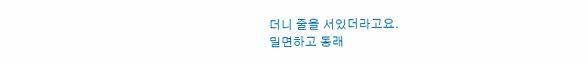더니 줄을 서있더라고요.
밀면하고 동래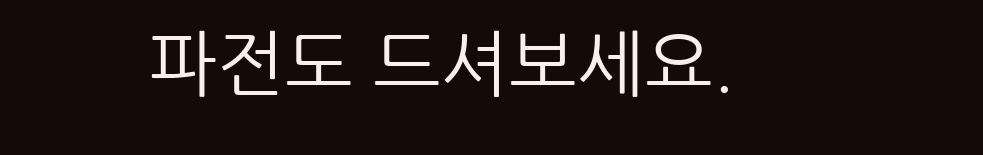파전도 드셔보세요.